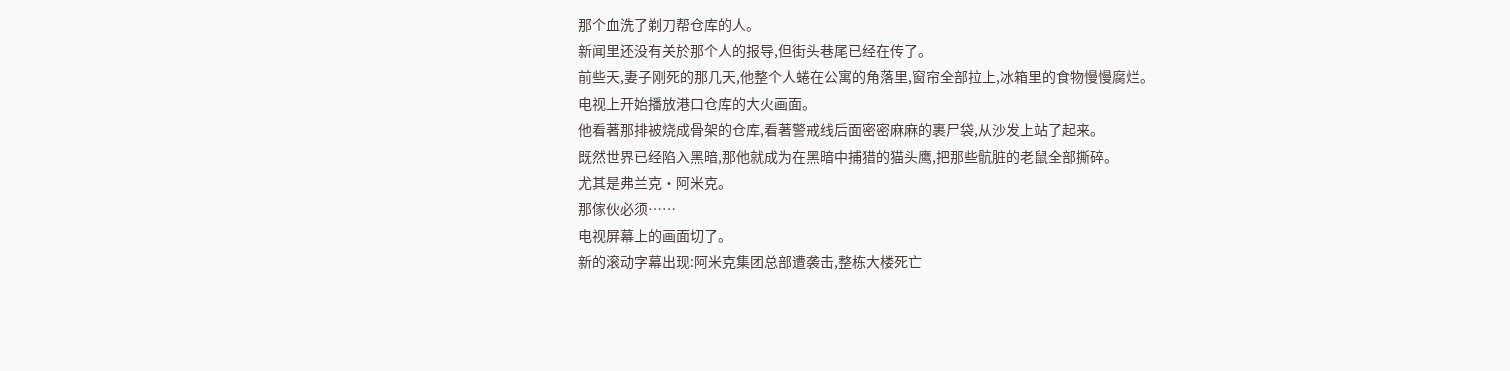那个血洗了剃刀帮仓库的人。
新闻里还没有关於那个人的报导,但街头巷尾已经在传了。
前些天,妻子刚死的那几天,他整个人蜷在公寓的角落里,窗帘全部拉上,冰箱里的食物慢慢腐烂。
电视上开始播放港口仓库的大火画面。
他看著那排被烧成骨架的仓库,看著警戒线后面密密麻麻的裹尸袋,从沙发上站了起来。
既然世界已经陷入黑暗,那他就成为在黑暗中捕猎的猫头鹰,把那些骯脏的老鼠全部撕碎。
尤其是弗兰克·阿米克。
那傢伙必须……
电视屏幕上的画面切了。
新的滚动字幕出现:阿米克集团总部遭袭击,整栋大楼死亡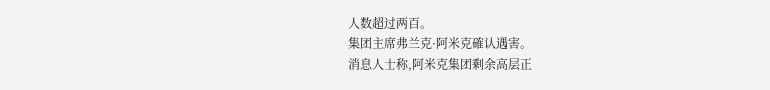人数超过两百。
集团主席弗兰克·阿米克確认遇害。
消息人士称,阿米克集团剩余高层正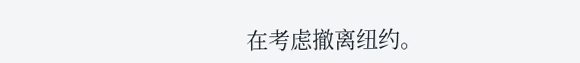在考虑撤离纽约。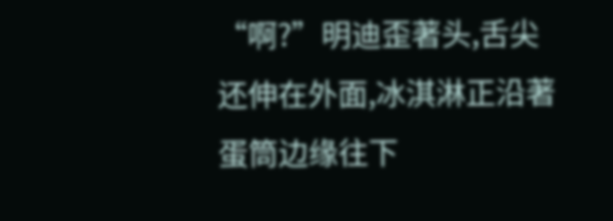“啊?”明迪歪著头,舌尖还伸在外面,冰淇淋正沿著蛋筒边缘往下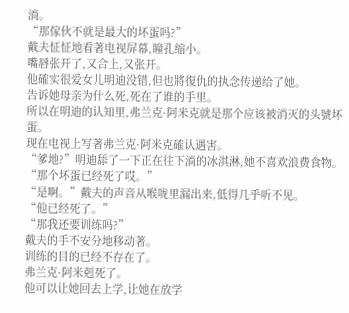淌。
“那傢伙不就是最大的坏蛋吗?”
戴夫怔怔地看著电视屏幕,瞳孔缩小。
嘴唇张开了,又合上,又张开。
他確实很爱女儿明迪没错,但也將復仇的执念传递给了她。
告诉她母亲为什么死,死在了谁的手里。
所以在明迪的认知里,弗兰克·阿米克就是那个应该被消灭的头號坏蛋。
现在电视上写著弗兰克·阿米克確认遇害。
“爹地?”明迪舔了一下正在往下淌的冰淇淋,她不喜欢浪费食物。
“那个坏蛋已经死了哎。”
“是啊。”戴夫的声音从喉咙里漏出来,低得几乎听不见。
“他已经死了。”
“那我还要训练吗?”
戴夫的手不安分地移动著。
训练的目的已经不存在了。
弗兰克·阿米剋死了。
他可以让她回去上学,让她在放学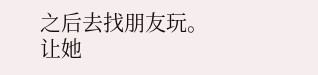之后去找朋友玩。
让她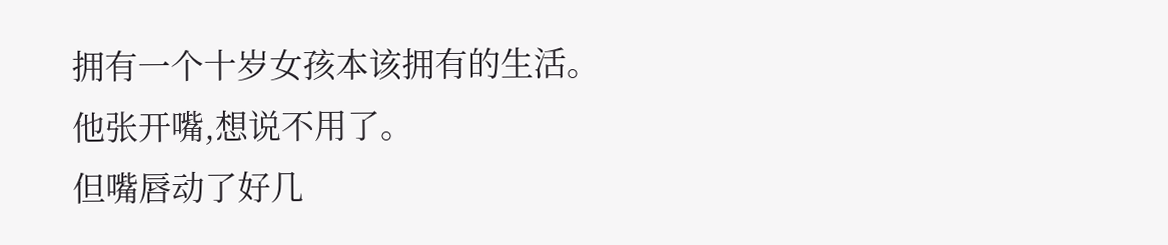拥有一个十岁女孩本该拥有的生活。
他张开嘴,想说不用了。
但嘴唇动了好几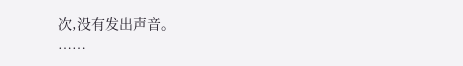次,没有发出声音。
……